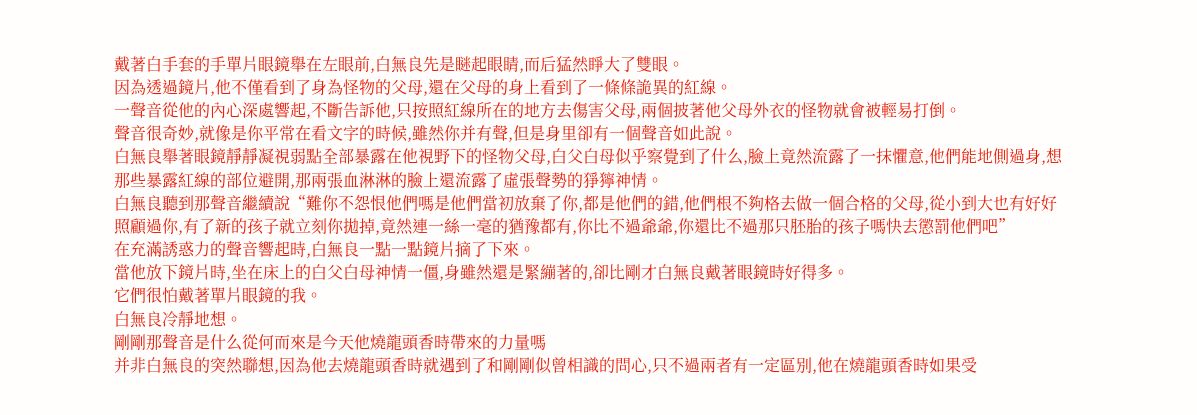戴著白手套的手單片眼鏡舉在左眼前,白無良先是瞇起眼睛,而后猛然睜大了雙眼。
因為透過鏡片,他不僅看到了身為怪物的父母,還在父母的身上看到了一條條詭異的紅線。
一聲音從他的內心深處響起,不斷告訴他,只按照紅線所在的地方去傷害父母,兩個披著他父母外衣的怪物就會被輕易打倒。
聲音很奇妙,就像是你平常在看文字的時候,雖然你并有聲,但是身里卻有一個聲音如此說。
白無良舉著眼鏡靜靜凝視弱點全部暴露在他視野下的怪物父母,白父白母似乎察覺到了什么,臉上竟然流露了一抹懼意,他們能地側過身,想那些暴露紅線的部位避開,那兩張血淋淋的臉上還流露了虛張聲勢的猙獰神情。
白無良聽到那聲音繼續說“難你不怨恨他們嗎是他們當初放棄了你,都是他們的錯,他們根不夠格去做一個合格的父母,從小到大也有好好照顧過你,有了新的孩子就立刻你拋掉,竟然連一絲一毫的猶豫都有,你比不過爺爺,你還比不過那只胚胎的孩子嗎快去懲罰他們吧”
在充滿誘惑力的聲音響起時,白無良一點一點鏡片摘了下來。
當他放下鏡片時,坐在床上的白父白母神情一僵,身雖然還是緊繃著的,卻比剛才白無良戴著眼鏡時好得多。
它們很怕戴著單片眼鏡的我。
白無良冷靜地想。
剛剛那聲音是什么從何而來是今天他燒龍頭香時帶來的力量嗎
并非白無良的突然聯想,因為他去燒龍頭香時就遇到了和剛剛似曾相識的問心,只不過兩者有一定區別,他在燒龍頭香時如果受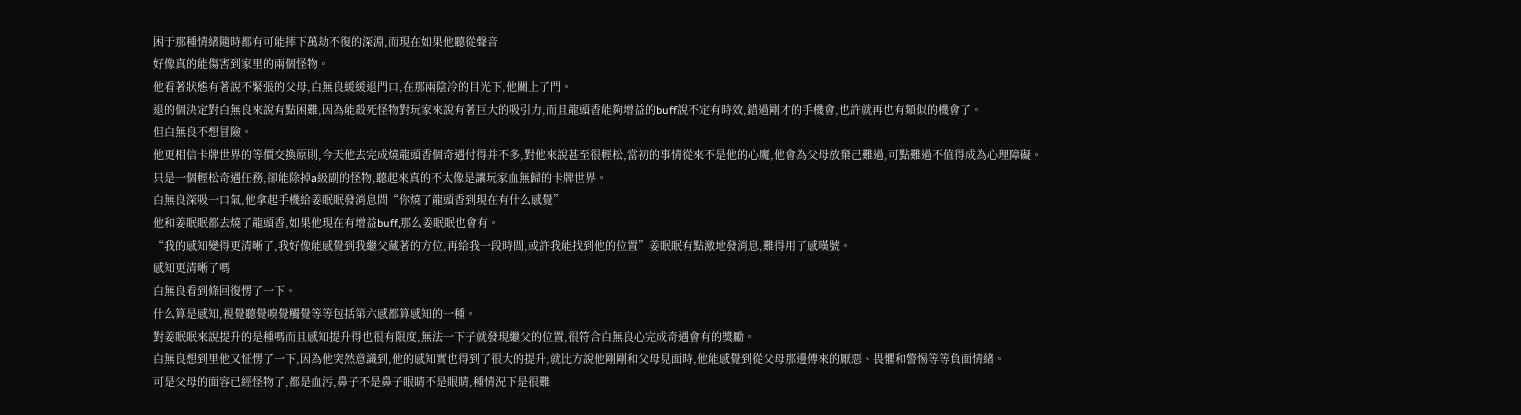困于那種情緒隨時都有可能摔下萬劫不復的深淵,而現在如果他聽從聲音
好像真的能傷害到家里的兩個怪物。
他看著狀態有著說不緊張的父母,白無良緩緩退門口,在那兩陰冷的目光下,他關上了門。
退的個決定對白無良來說有點困難,因為能殺死怪物對玩家來說有著巨大的吸引力,而且龍頭香能夠增益的buff說不定有時效,錯過剛才的手機會,也許就再也有類似的機會了。
但白無良不想冒險。
他更相信卡牌世界的等價交換原則,今天他去完成燒龍頭香個奇遇付得并不多,對他來說甚至很輕松,當初的事情從來不是他的心魔,他會為父母放棄己難過,可點難過不值得成為心理障礙。
只是一個輕松奇遇任務,卻能除掉a級副的怪物,聽起來真的不太像是讓玩家血無歸的卡牌世界。
白無良深吸一口氣,他拿起手機給姜眠眠發消息問“你燒了龍頭香到現在有什么感覺”
他和姜眠眠都去燒了龍頭香,如果他現在有增益buff,那么姜眠眠也會有。
“我的感知變得更清晰了,我好像能感覺到我繼父藏著的方位,再給我一段時間,或許我能找到他的位置”姜眠眠有點激地發消息,難得用了感嘆號。
感知更清晰了嗎
白無良看到條回復愣了一下。
什么算是感知,視覺聽覺嗅覺觸覺等等包括第六感都算感知的一種。
對姜眠眠來說提升的是種嗎而且感知提升得也很有限度,無法一下子就發現繼父的位置,很符合白無良心完成奇遇會有的獎勵。
白無良想到里他又怔愣了一下,因為他突然意識到,他的感知實也得到了很大的提升,就比方說他剛剛和父母見面時,他能感覺到從父母那邊傳來的厭惡、畏懼和警惕等等負面情緒。
可是父母的面容已經怪物了,都是血污,鼻子不是鼻子眼睛不是眼睛,種情況下是很難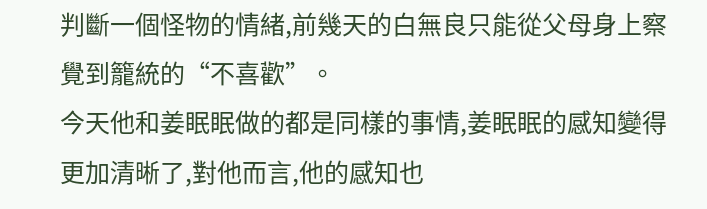判斷一個怪物的情緒,前幾天的白無良只能從父母身上察覺到籠統的“不喜歡”。
今天他和姜眠眠做的都是同樣的事情,姜眠眠的感知變得更加清晰了,對他而言,他的感知也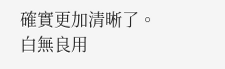確實更加清晰了。
白無良用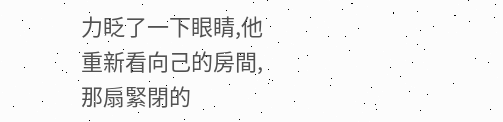力眨了一下眼睛,他重新看向己的房間,那扇緊閉的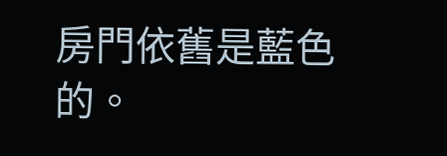房門依舊是藍色的。